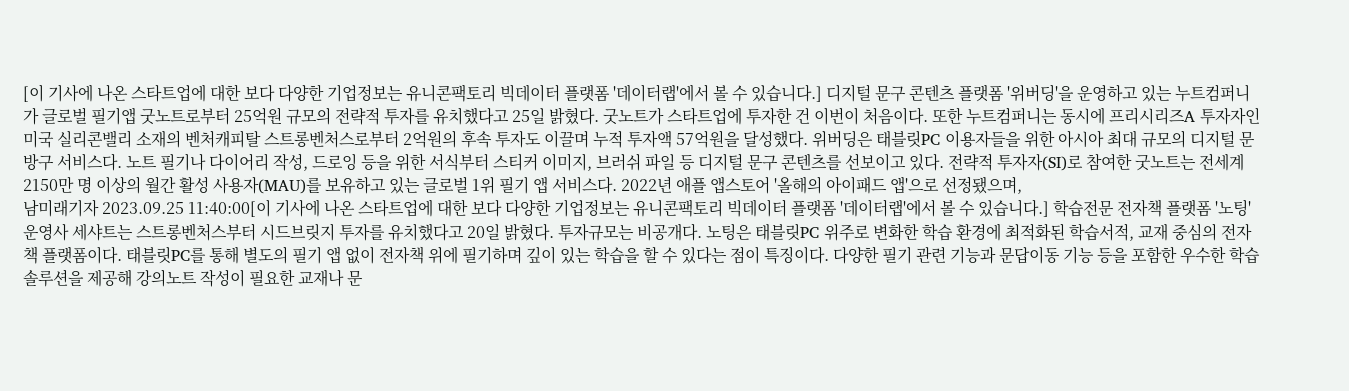[이 기사에 나온 스타트업에 대한 보다 다양한 기업정보는 유니콘팩토리 빅데이터 플랫폼 '데이터랩'에서 볼 수 있습니다.] 디지털 문구 콘텐츠 플랫폼 '위버딩'을 운영하고 있는 누트컴퍼니가 글로벌 필기앱 굿노트로부터 25억원 규모의 전략적 투자를 유치했다고 25일 밝혔다. 굿노트가 스타트업에 투자한 건 이번이 처음이다. 또한 누트컴퍼니는 동시에 프리시리즈A 투자자인 미국 실리콘밸리 소재의 벤처캐피탈 스트롱벤처스로부터 2억원의 후속 투자도 이끌며 누적 투자액 57억원을 달성했다. 위버딩은 태블릿PC 이용자들을 위한 아시아 최대 규모의 디지털 문방구 서비스다. 노트 필기나 다이어리 작성, 드로잉 등을 위한 서식부터 스티커 이미지, 브러쉬 파일 등 디지털 문구 콘텐츠를 선보이고 있다. 전략적 투자자(SI)로 참여한 굿노트는 전세계 2150만 명 이상의 월간 활성 사용자(MAU)를 보유하고 있는 글로벌 1위 필기 앱 서비스다. 2022년 애플 앱스토어 '올해의 아이패드 앱'으로 선정됐으며,
남미래기자 2023.09.25 11:40:00[이 기사에 나온 스타트업에 대한 보다 다양한 기업정보는 유니콘팩토리 빅데이터 플랫폼 '데이터랩'에서 볼 수 있습니다.] 학습전문 전자책 플랫폼 '노팅' 운영사 세샤트는 스트롱벤처스부터 시드브릿지 투자를 유치했다고 20일 밝혔다. 투자규모는 비공개다. 노팅은 태블릿PC 위주로 변화한 학습 환경에 최적화된 학습서적, 교재 중심의 전자책 플랫폼이다. 태블릿PC를 통해 별도의 필기 앱 없이 전자책 위에 필기하며 깊이 있는 학습을 할 수 있다는 점이 특징이다. 다양한 필기 관련 기능과 문답이동 기능 등을 포함한 우수한 학습 솔루션을 제공해 강의노트 작성이 필요한 교재나 문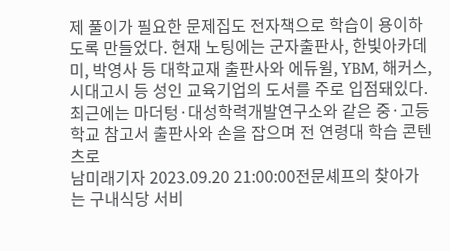제 풀이가 필요한 문제집도 전자책으로 학습이 용이하도록 만들었다. 현재 노팅에는 군자출판사, 한빛아카데미, 박영사 등 대학교재 출판사와 에듀윌, YBM, 해커스, 시대고시 등 성인 교육기업의 도서를 주로 입점돼있다. 최근에는 마더텅·대성학력개발연구소와 같은 중·고등학교 참고서 출판사와 손을 잡으며 전 연령대 학습 콘텐츠로
남미래기자 2023.09.20 21:00:00전문셰프의 찾아가는 구내식당 서비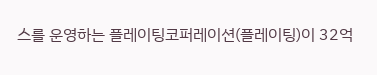스를 운영하는 플레이팅코퍼레이션(플레이팅)이 32억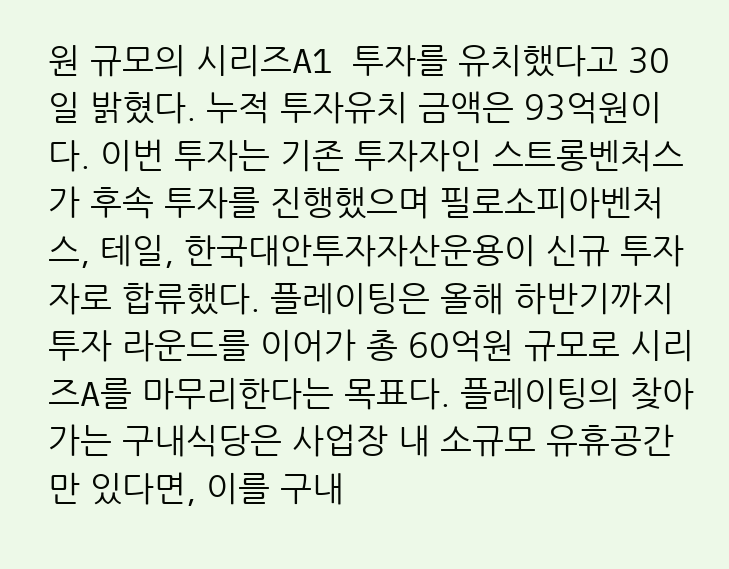원 규모의 시리즈A1 투자를 유치했다고 30일 밝혔다. 누적 투자유치 금액은 93억원이다. 이번 투자는 기존 투자자인 스트롱벤처스가 후속 투자를 진행했으며 필로소피아벤처스, 테일, 한국대안투자자산운용이 신규 투자자로 합류했다. 플레이팅은 올해 하반기까지 투자 라운드를 이어가 총 60억원 규모로 시리즈A를 마무리한다는 목표다. 플레이팅의 찾아가는 구내식당은 사업장 내 소규모 유휴공간만 있다면, 이를 구내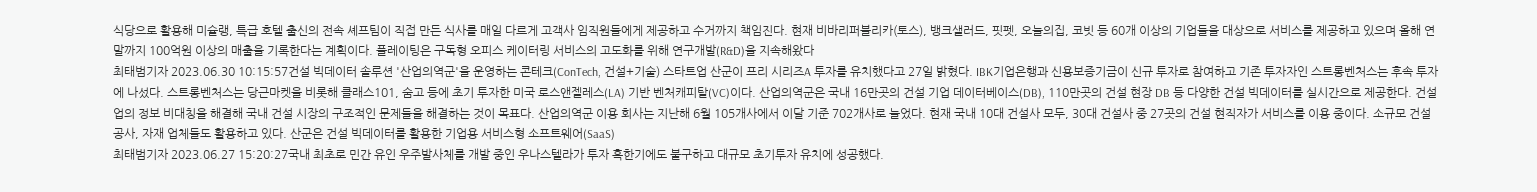식당으로 활용해 미슐랭, 특급 호텔 출신의 전속 셰프팀이 직접 만든 식사를 매일 다르게 고객사 임직원들에게 제공하고 수거까지 책임진다. 현재 비바리퍼블리카(토스), 뱅크샐러드, 핏펫, 오늘의집, 코빗 등 60개 이상의 기업들을 대상으로 서비스를 제공하고 있으며 올해 연말까지 100억원 이상의 매출을 기록한다는 계획이다. 플레이팅은 구독형 오피스 케이터링 서비스의 고도화를 위해 연구개발(R&D)을 지속해왔다
최태범기자 2023.06.30 10:15:57건설 빅데이터 솔루션 '산업의역군'을 운영하는 콘테크(ConTech, 건설+기술) 스타트업 산군이 프리 시리즈A 투자를 유치했다고 27일 밝혔다. IBK기업은행과 신용보증기금이 신규 투자로 참여하고 기존 투자자인 스트롱벤처스는 후속 투자에 나섰다. 스트롱벤처스는 당근마켓을 비롯해 클래스101, 숨고 등에 초기 투자한 미국 로스앤젤레스(LA) 기반 벤처캐피탈(VC)이다. 산업의역군은 국내 16만곳의 건설 기업 데이터베이스(DB), 110만곳의 건설 현장 DB 등 다양한 건설 빅데이터를 실시간으로 제공한다. 건설업의 정보 비대칭을 해결해 국내 건설 시장의 구조적인 문제들을 해결하는 것이 목표다. 산업의역군 이용 회사는 지난해 6월 105개사에서 이달 기준 702개사로 늘었다. 현재 국내 10대 건설사 모두, 30대 건설사 중 27곳의 건설 현직자가 서비스를 이용 중이다. 소규모 건설공사, 자재 업체들도 활용하고 있다. 산군은 건설 빅데이터를 활용한 기업용 서비스형 소프트웨어(SaaS)
최태범기자 2023.06.27 15:20:27국내 최초로 민간 유인 우주발사체를 개발 중인 우나스텔라가 투자 혹한기에도 불구하고 대규모 초기투자 유치에 성공했다.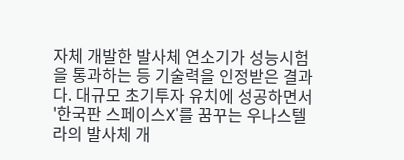자체 개발한 발사체 연소기가 성능시험을 통과하는 등 기술력을 인정받은 결과다. 대규모 초기투자 유치에 성공하면서 '한국판 스페이스X'를 꿈꾸는 우나스텔라의 발사체 개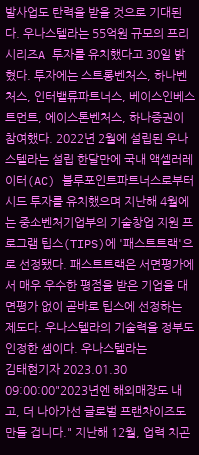발사업도 탄력을 받을 것으로 기대된다. 우나스텔라는 55억원 규모의 프리시리즈A 투자를 유치했다고 30일 밝혔다. 투자에는 스트롱벤처스, 하나벤처스, 인터밸류파트너스, 베이스인베스트먼트, 에이스톤벤처스, 하나증권이 참여했다. 2022년 2월에 설립된 우나스텔라는 설립 한달만에 국내 액셀러레이터(AC) 블루포인트파트너스로부터 시드 투자를 유치했으며 지난해 4월에는 중소벤처기업부의 기술창업 지원 프로그램 팁스(TIPS)에 '패스트트랙'으로 선정됐다. 패스트트랙은 서면평가에서 매우 우수한 평점을 받은 기업을 대면평가 없이 곧바로 팁스에 선정하는 제도다. 우나스텔라의 기술력을 정부도 인정한 셈이다. 우나스텔라는
김태현기자 2023.01.30 09:00:00"2023년엔 해외매장도 내고, 더 나아가선 글로벌 프랜차이즈도 만들 겁니다." 지난해 12월, 업력 치곤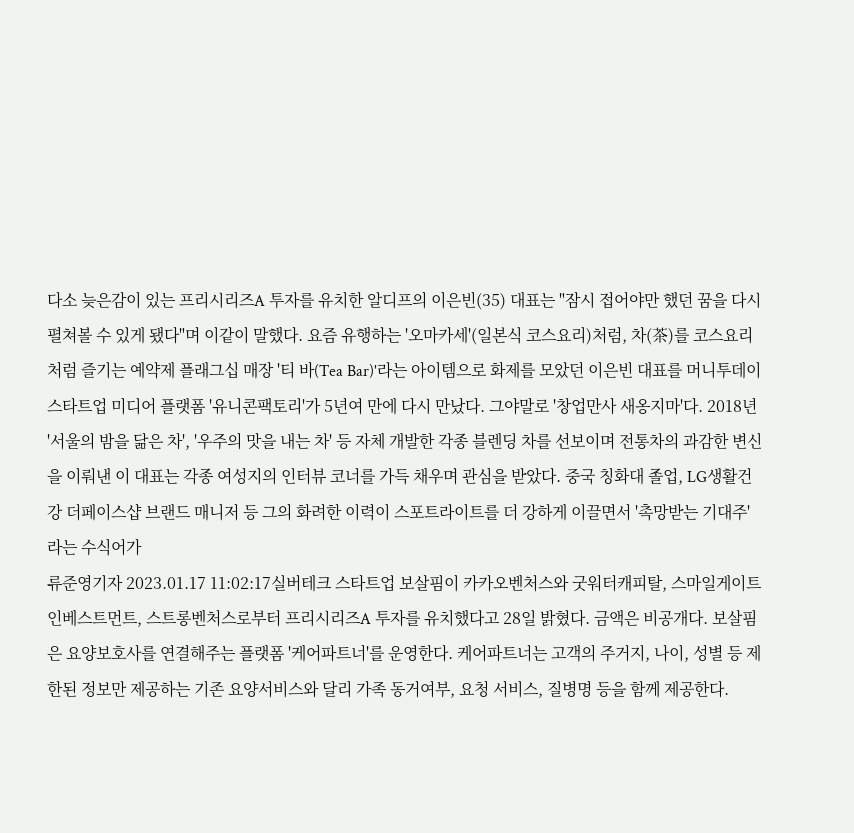다소 늦은감이 있는 프리시리즈A 투자를 유치한 알디프의 이은빈(35) 대표는 "잠시 접어야만 했던 꿈을 다시 펼쳐볼 수 있게 됐다"며 이같이 말했다. 요즘 유행하는 '오마카세'(일본식 코스요리)처럼, 차(茶)를 코스요리처럼 즐기는 예약제 플래그십 매장 '티 바(Tea Bar)'라는 아이템으로 화제를 모았던 이은빈 대표를 머니투데이 스타트업 미디어 플랫폼 '유니콘팩토리'가 5년여 만에 다시 만났다. 그야말로 '창업만사 새옹지마'다. 2018년 '서울의 밤을 닮은 차', '우주의 맛을 내는 차' 등 자체 개발한 각종 블렌딩 차를 선보이며 전통차의 과감한 변신을 이뤄낸 이 대표는 각종 여성지의 인터뷰 코너를 가득 채우며 관심을 받았다. 중국 칭화대 졸업, LG생활건강 더페이스샵 브랜드 매니저 등 그의 화려한 이력이 스포트라이트를 더 강하게 이끌면서 '촉망받는 기대주'라는 수식어가
류준영기자 2023.01.17 11:02:17실버테크 스타트업 보살핌이 카카오벤처스와 굿워터캐피탈, 스마일게이트인베스트먼트, 스트롱벤처스로부터 프리시리즈A 투자를 유치했다고 28일 밝혔다. 금액은 비공개다. 보살핌은 요양보호사를 연결해주는 플랫폼 '케어파트너'를 운영한다. 케어파트너는 고객의 주거지, 나이, 성별 등 제한된 정보만 제공하는 기존 요양서비스와 달리 가족 동거여부, 요청 서비스, 질병명 등을 함께 제공한다.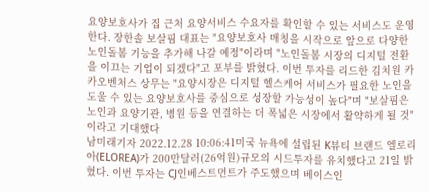요양보호사가 집 근처 요양서비스 수요자를 확인할 수 있는 서비스도 운영한다. 장한솔 보살핌 대표는 "요양보호사 매칭을 시작으로 앞으로 다양한 노인돌봄 기능을 추가해 나갈 예정"이라며 "노인돌봄 시장의 디지털 전환을 이끄는 기업이 되겠다"고 포부를 밝혔다. 이번 투자를 리드한 김치원 카카오벤처스 상무는 "요양시장은 디지털 헬스케어 서비스가 필요한 노인을 도울 수 있는 요양보호사를 중심으로 성장할 가능성이 높다"며 "보살핌은 노인과 요양기관, 병원 등을 연결하는 더 폭넓은 시장에서 활약하게 될 것"이라고 기대했다
남미래기자 2022.12.28 10:06:41미국 뉴욕에 설립된 K뷰티 브랜드 엘로리아(ELOREA)가 200만달러(26억원)규모의 시드투자를 유치했다고 21일 밝혔다. 이번 투자는 CJ인베스트먼트가 주도했으며 베이스인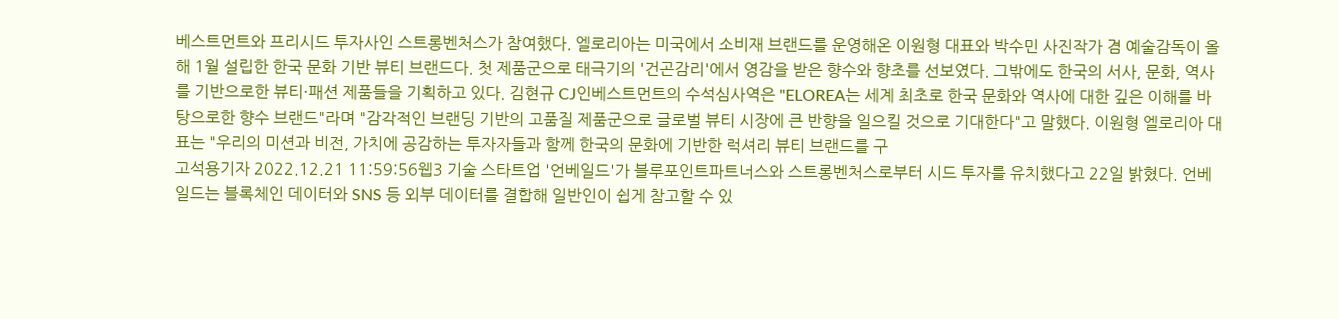베스트먼트와 프리시드 투자사인 스트롱벤처스가 참여했다. 엘로리아는 미국에서 소비재 브랜드를 운영해온 이원형 대표와 박수민 사진작가 겸 예술감독이 올해 1월 설립한 한국 문화 기반 뷰티 브랜드다. 첫 제품군으로 태극기의 '건곤감리'에서 영감을 받은 향수와 향초를 선보였다. 그밖에도 한국의 서사, 문화, 역사를 기반으로한 뷰티·패션 제품들을 기획하고 있다. 김현규 CJ인베스트먼트의 수석심사역은 "ELOREA는 세계 최초로 한국 문화와 역사에 대한 깊은 이해를 바탕으로한 향수 브랜드"라며 "감각적인 브랜딩 기반의 고품질 제품군으로 글로벌 뷰티 시장에 큰 반향을 일으킬 것으로 기대한다"고 말했다. 이원형 엘로리아 대표는 "우리의 미션과 비전, 가치에 공감하는 투자자들과 함께 한국의 문화에 기반한 럭셔리 뷰티 브랜드를 구
고석용기자 2022.12.21 11:59:56웹3 기술 스타트업 '언베일드'가 블루포인트파트너스와 스트롱벤처스로부터 시드 투자를 유치했다고 22일 밝혔다. 언베일드는 블록체인 데이터와 SNS 등 외부 데이터를 결합해 일반인이 쉽게 참고할 수 있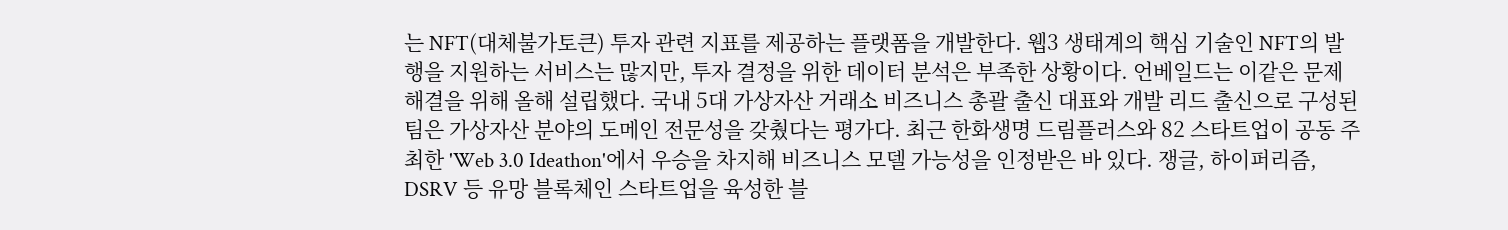는 NFT(대체불가토큰) 투자 관련 지표를 제공하는 플랫폼을 개발한다. 웹3 생태계의 핵심 기술인 NFT의 발행을 지원하는 서비스는 많지만, 투자 결정을 위한 데이터 분석은 부족한 상황이다. 언베일드는 이같은 문제 해결을 위해 올해 설립했다. 국내 5대 가상자산 거래소 비즈니스 총괄 출신 대표와 개발 리드 출신으로 구성된 팀은 가상자산 분야의 도메인 전문성을 갖췄다는 평가다. 최근 한화생명 드림플러스와 82 스타트업이 공동 주최한 'Web 3.0 Ideathon'에서 우승을 차지해 비즈니스 모델 가능성을 인정받은 바 있다. 쟁글, 하이퍼리즘, DSRV 등 유망 블록체인 스타트업을 육성한 블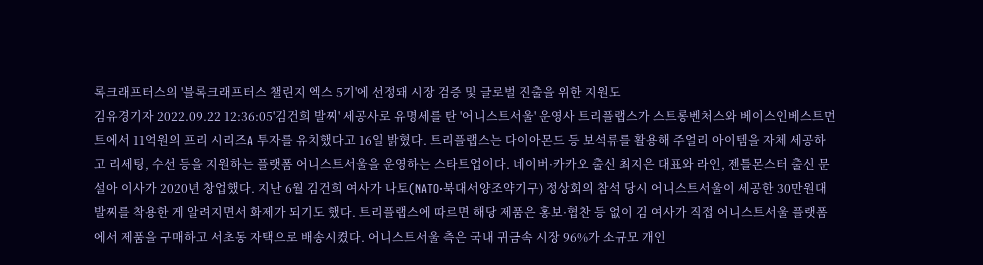록크래프터스의 '블록크래프터스 챌린지 엑스 5기'에 선정돼 시장 검증 및 글로벌 진출을 위한 지원도
김유경기자 2022.09.22 12:36:05'김건희 발찌' 세공사로 유명세를 탄 '어니스트서울' 운영사 트리플랩스가 스트롱벤처스와 베이스인베스트먼트에서 11억원의 프리 시리즈A 투자를 유치했다고 16일 밝혔다. 트리플랩스는 다이아몬드 등 보석류를 활용해 주얼리 아이템을 자체 세공하고 리세팅, 수선 등을 지원하는 플랫폼 어니스트서울을 운영하는 스타트업이다. 네이버·카카오 출신 최지은 대표와 라인, 젠틀몬스터 출신 문설아 이사가 2020년 창업했다. 지난 6월 김건희 여사가 나토(NATO·북대서양조약기구) 정상회의 참석 당시 어니스트서울이 세공한 30만원대 발찌를 착용한 게 알려지면서 화제가 되기도 했다. 트리플랩스에 따르면 해당 제품은 홍보·협찬 등 없이 김 여사가 직접 어니스트서울 플랫폼에서 제품을 구매하고 서초동 자택으로 배송시켰다. 어니스트서울 측은 국내 귀금속 시장 96%가 소규모 개인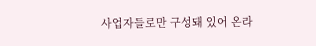사업자들로만 구성돼 있어 온라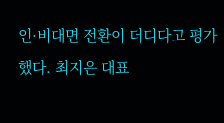인·비대면 전환이 더디다고 평가했다. 최지은 대표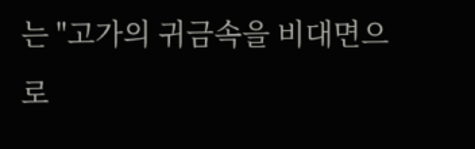는 "고가의 귀금속을 비대면으로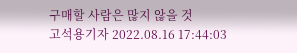구매할 사람은 많지 않을 것
고석용기자 2022.08.16 17:44:03